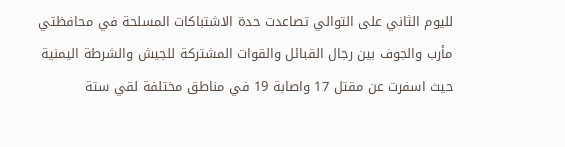لليوم الثاني على التوالي تصاعدت حدة الاشتباكات المسلحة في محافظتي مأرب والجوف بين رجال القبائل والقوات المشتركة للجيش والشرطة اليمنية حيث اسفرت عن مقتل 17 واصابة 19 في مناطق مختلفة لقي ستة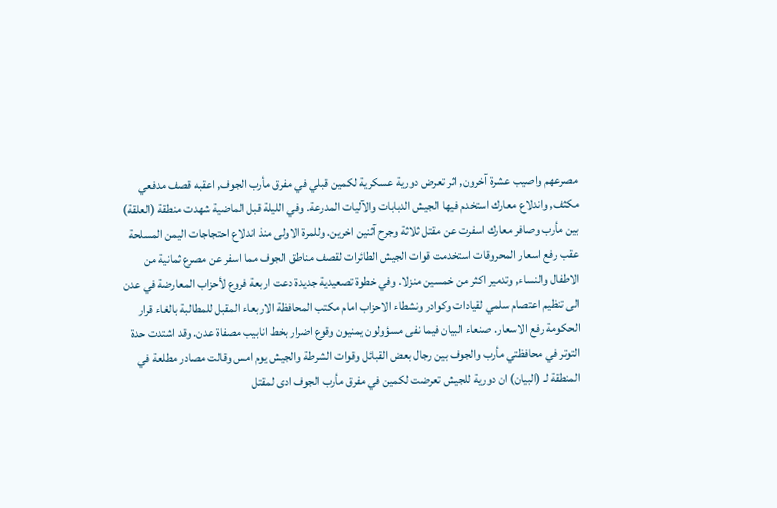مصرعهم واصيب عشرة آخرون, اثر تعرض دورية عسكرية لكمين قبلي في مفرق مأرب الجوف, اعقبه قصف مدفعي مكثف, واندلاع معارك استخدم فيها الجيش الدبابات والآليات المدرعة. وفي الليلة قبل الماضية شهدت منطقة (العلقة) بين مأرب وصافر معارك اسفرت عن مقتل ثلاثة وجرح آثنين اخرين. وللمرة الاولى منذ اندلاع احتجاجات اليمن المسلحة عقب رفع اسعار المحروقات استخدمت قوات الجيش الطائرات لقصف مناطق الجوف مما اسفر عن مصرع ثمانية من الاطفال والنساء, وتدمير اكثر من خمسين منزلا. وفي خطوة تصعيدية جديدة دعت اربعة فروع لأحزاب المعارضة في عدن الى تنظيم اعتصام سلمي لقيادات وكوادر ونشطاء الاحزاب امام مكتب المحافظة الاربعاء المقبل للمطالبة بالغاء قرار الحكومة رفع الاسعار. صنعاء البيان فيما نفى مسؤولون يمنيون وقوع اضرار بخط انابيب مصفاة عدن. وقد اشتدت حدة التوتر في محافظتي مأرب والجوف بين رجال بعض القبائل وقوات الشرطة والجيش يوم امس وقالت مصادر مطلعة في المنطقة لـ (البيان) ان دورية للجيش تعرضت لكمين في مفرق مأرب الجوف ادى لمقتل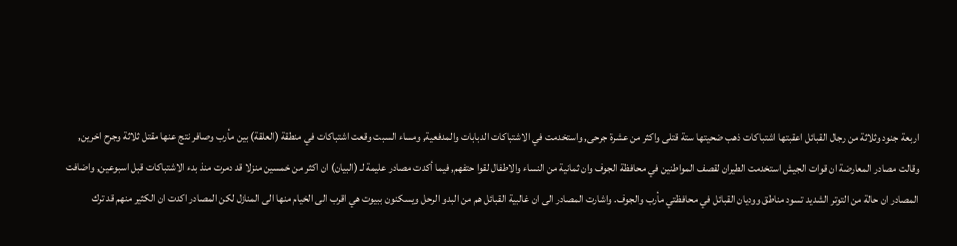اربعة جنود وثلاثة من رجال القبائل اعقبتها اشتباكات ذهب ضحيتها ستة قتلى واكثر من عشرة جرحى, واستخدمت في الاشتباكات الدبابات والمدفعية, ومساء السبت وقعت اشتباكات في منطقة (العلقة) بين مأرب وصافر نتج عنها مقتل ثلاثة وجرح اخرين, وقالت مصادر المعارضة ان قوات الجيش استخدمت الطيران لقصف المواطنين في محافظة الجوف وان ثمانية من النساء والاطفال لقوا حتفهم, فيما أكدت مصادر عليمة لـ (البيان) ان اكثر من خمسين منزلا قد دمرت منذ بدء الاشتباكات قبل اسبوعين, واضافت المصادر ان حالة من التوتر الشديد تسود مناطق ووديان القبائل في محافظتي مأرب والجوف. واشارت المصادر الى ان غالبية القبائل هم من البدو الرحل ويسكنون ببيوت هي اقرب الى الخيام منها الى المنازل لكن المصادر اكدت ان الكثير منهم قد ترك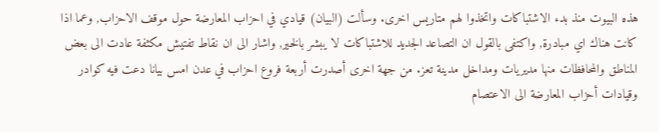هذه البيوت منذ بدء الاشتباكات واتخذوا لهم متاريس اخرى. وسألت (البيان) قيادي في احزاب المعارضة حول موقف الاحزاب, وعما اذا كانت هناك اي مبادرة, واكتفى بالقول ان التصاعد الجديد للاشتباكات لا يبشر بالخير, واشار الى ان نقاط تفتيش مكثفة عادت الى بعض المناطق والمحافظات منها مديريات ومداخل مدينة تعز. من جهة اخرى أصدرت أربعة فروع احزاب في عدن امس بيانا دعت فيه كوادر وقيادات أحزاب المعارضة الى الاعتصام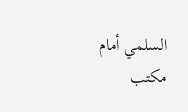السلمي أمام مكتب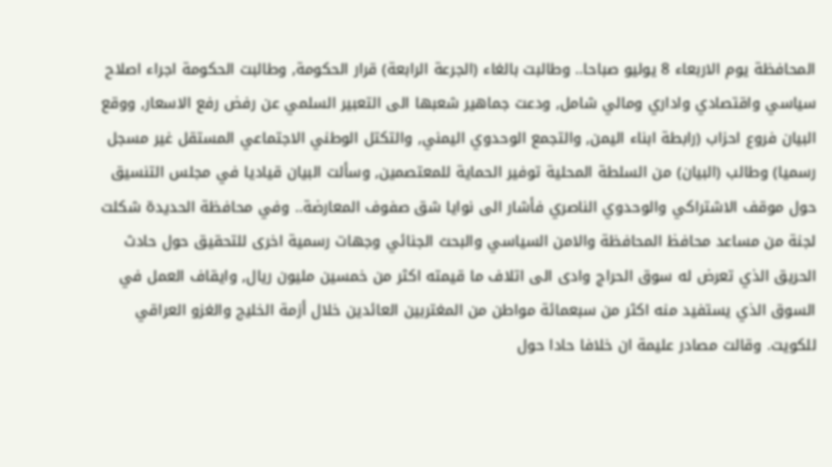المحافظة يوم الاربعاء 8 يوليو صباحا.. وطالبت بالغاء (الجرعة الرابعة) قرار الحكومة, وطالبت الحكومة اجراء اصلاح سياسي واقتصادي واداري ومالي شامل, ودعت جماهير شعبها الى التعبير السلمي عن رفض رفع الاسعار, ووقع البيان فروع احزاب (رابطة ابناء اليمن, والتجمع الوحدوي اليمني, والتكتل الوطني الاجتماعي المستقل غير مسجل رسميا) وطالب (البيان) من السلطة المحلية توفير الحماية للمعتصمين, وسألت البيان قياديا في مجلس التنسيق حول موقف الاشتراكي والوحدوي الناصري فأشار الى نوايا شق صفوف المعارضة.. وفي محافظة الحديدة شكلت لجنة من مساعد محافظ المحافظة والامن السياسي والبحث الجنائي وجهات رسمية اخرى للتحقيق حول حادث الحريق الذي تعرض له سوق الحراج وادى الى اتلاف ما قيمته اكثر من خمسين مليون ريال, وايقاف العمل في السوق الذي يستفيد منه اكثر من سبعمائة مواطن من المغتربين العائدين خلال أزمة الخليج والغزو العراقي للكويت. وقالت مصادر عليمة ان خلافا حادا حول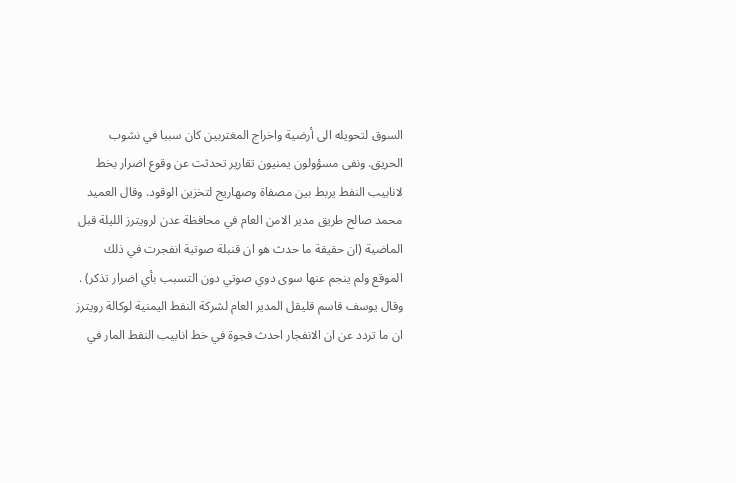السوق لتحويله الى أرضية واخراج المغتربين كان سببا في نشوب الحريق. ونفى مسؤولون يمنيون تقارير تحدثت عن وقوع اضرار بخط لانابيب النفط يربط بين مصفاة وصهاريج لتخزين الوقود. وقال العميد محمد صالح طريق مدير الامن العام في محافظة عدن لرويترز الليلة قبل الماضية (ان حقيقة ما حدث هو ان قنبلة صوتية انفجرت في ذلك الموقع ولم ينجم عنها سوى دوي صوتي دون التسبب بأي اضرار تذكر) . وقال يوسف قاسم قليقل المدير العام لشركة النفط اليمنية لوكالة رويترز ان ما تردد عن ان الانفجار احدث فجوة في خط انابيب النفط المار في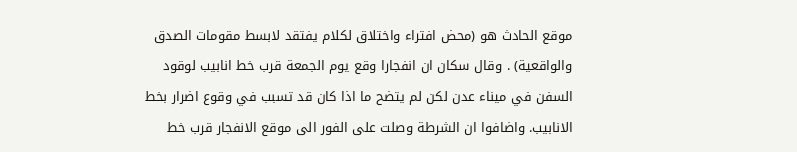موقع الحادث هو (محض افتراء واختلاق لكلام يفتقد لابسط مقومات الصدق والواقعية) . وقال سكان ان انفجارا وقع يوم الجمعة قرب خط انابيب لوقود السفن في ميناء عدن لكن لم يتضح ما اذا كان قد تسبب في وقوع اضرار بخط الانابيب. واضافوا ان الشرطة وصلت على الفور الى موقع الانفجار قرب خط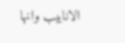الانابيب وانها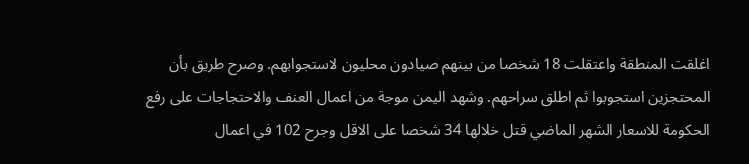اغلقت المنطقة واعتقلت 18 شخصا من بينهم صيادون محليون لاستجوابهم. وصرح طريق بأن المحتجزين استجوبوا ثم اطلق سراحهم. وشهد اليمن موجة من اعمال العنف والاحتجاجات على رفع الحكومة للاسعار الشهر الماضي قتل خلالها 34 شخصا على الاقل وجرح 102 في اعمال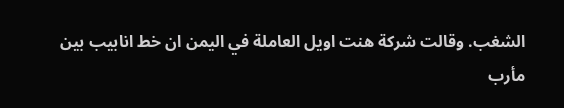الشغب. وقالت شركة هنت اويل العاملة في اليمن ان خط انابيب بين مأرب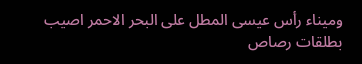وميناء رأس عيسى المطل على البحر الاحمر اصيب بطلقات رصاص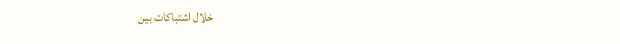خلال اشتباكات بين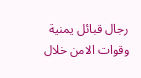رجال قبائل يمنية وقوات الامن خلال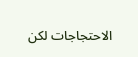الاحتجاجات لكن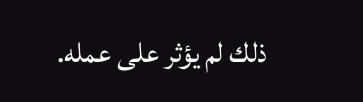ذلك لم يؤثر على عمله.